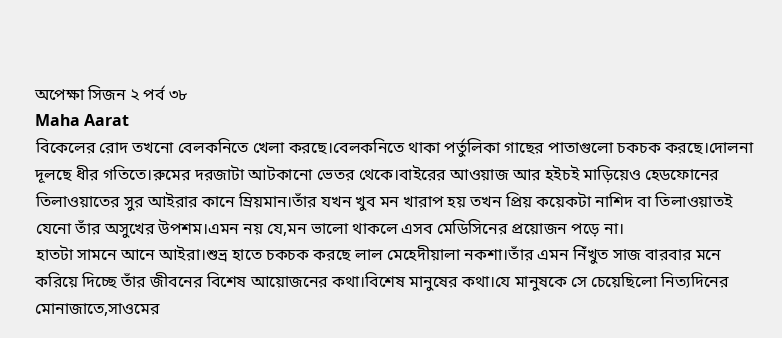অপেক্ষা সিজন ২ পর্ব ৩৮
Maha Aarat
বিকেলের রোদ তখনো বেলকনিতে খেলা করছে।বেলকনিতে থাকা পর্তুলিকা গাছের পাতাগুলো চকচক করছে।দোলনা দূলছে ধীর গতিতে।রুমের দরজাটা আটকানো ভেতর থেকে।বাইরের আওয়াজ আর হইচই মাড়িয়েও হেডফোনের তিলাওয়াতের সুর আইরার কানে ম্রিয়মান।তাঁর যখন খুব মন খারাপ হয় তখন প্রিয় কয়েকটা নাশিদ বা তিলাওয়াতই যেনো তাঁর অসুখের উপশম।এমন নয় যে,মন ভালো থাকলে এসব মেডিসিনের প্রয়োজন পড়ে না।
হাতটা সামনে আনে আইরা।শুভ্র হাতে চকচক করছে লাল মেহেদীয়ালা নকশা।তাঁর এমন নিঁখুত সাজ বারবার মনে করিয়ে দিচ্ছে তাঁর জীবনের বিশেষ আয়োজনের কথা।বিশেষ মানুষের কথা।যে মানুষকে সে চেয়েছিলো নিত্যদিনের মোনাজাতে,সাওমের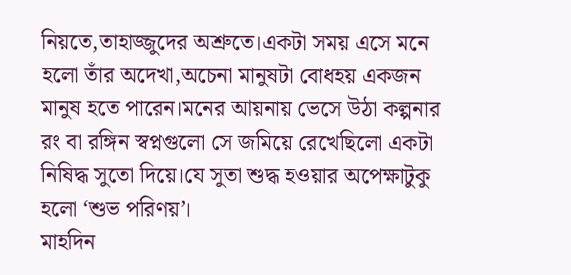নিয়তে,তাহাজ্জুদের অশ্রুতে।একটা সময় এসে মনে হলো তাঁর অদেখা,অচেনা মানুষটা বোধহয় একজন মানুষ হতে পারেন।মনের আয়নায় ভেসে উঠা কল্পনার রং বা রঙ্গিন স্বপ্নগুলো সে জমিয়ে রেখেছিলো একটা নিষিদ্ধ সুতো দিয়ে।যে সুতা শুদ্ধ হওয়ার অপেক্ষাটুকু হলো ‘শুভ পরিণয়’।
মাহদিন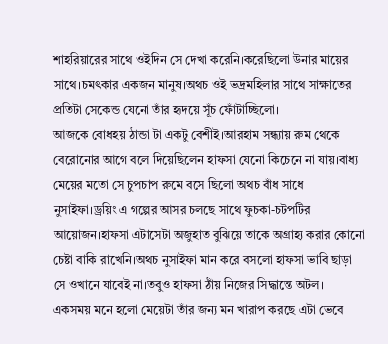শাহরিয়ারের সাথে ওইদিন সে দেখা করেনি।করেছিলো উনার মায়ের সাথে।চমৎকার একজন মানুষ।অথচ ওই ভদ্রমহিলার সাথে সাক্ষাতের প্রতিটা সেকেন্ড যেনো তাঁর হৃদয়ে সূঁচ ফোঁটাচ্ছিলো।
আজকে বোধহয় ঠান্ডা টা একটু বেশীই।আরহাম সন্ধ্যায় রুম থেকে বেরোনোর আগে বলে দিয়েছিলেন হাফসা যেনো কিচেনে না যায়।বাধ্য মেয়ের মতো সে চুপচাপ রুমে বসে ছিলো অথচ বাঁধ সাধে নুসাইফা।ড্রয়িং এ গল্পের আসর চলছে সাথে ফুচকা-চটপটির আয়োজন।হাফসা এটাসেটা অজুহাত বুঝিয়ে তাকে অগ্রাহ্য করার কোনো চেষ্টা বাকি রাখেনি।অথচ নুসাইফা মান করে বসলো হাফসা ভাবি ছাড়া সে ওখানে যাবেই না।তবুও হাফসা ঠাঁয় নিজের সিদ্ধান্তে অটল।
একসময় মনে হলো মেয়েটা তাঁর জন্য মন খারাপ করছে এটা ভেবে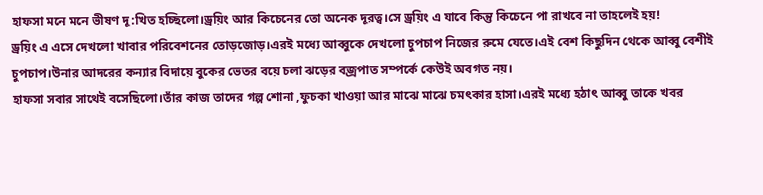হাফসা মনে মনে ভীষণ দূ:খিত হচ্ছিলো।ড্রয়িং আর কিচেনের তো অনেক দূরত্ব।সে ড্রয়িং এ যাবে কিন্তু কিচেনে পা রাখবে না তাহলেই হয়!
ড্রয়িং এ এসে দেখলো খাবার পরিবেশনের তোড়জোড়।এরই মধ্যে আব্বুকে দেখলো চুপচাপ নিজের রুমে যেতে।এই বেশ কিছুদিন থেকে আব্বু বেশীই চুপচাপ।উনার আদরের কন্যার বিদায়ে বুকের ভেতর বয়ে চলা ঝড়ের বজ্রপাত সম্পর্কে কেউই অবগত নয়।
হাফসা সবার সাথেই বসেছিলো।তাঁর কাজ তাদের গল্প শোনা ,ফুচকা খাওয়া আর মাঝে মাঝে চমৎকার হাসা।এরই মধ্যে হঠাৎ আব্বু তাকে খবর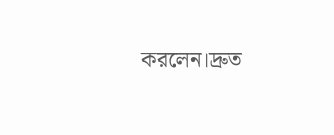করলেন।দ্রুত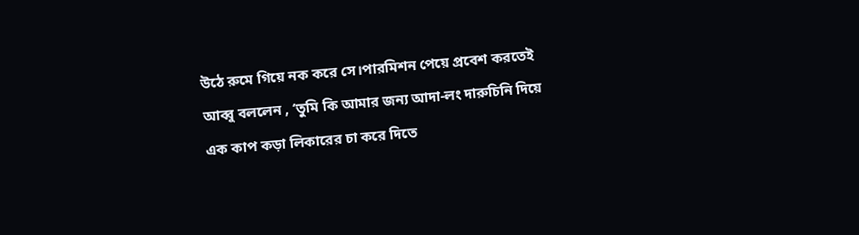উঠে রুমে গিয়ে নক করে সে।পারমিশন পেয়ে প্রবেশ করতেই আব্বু বললেন , ‘তুমি কি আমার জন্য আদা-লং দারুচিনি দিয়ে এক কাপ কড়া লিকারের চা করে দিতে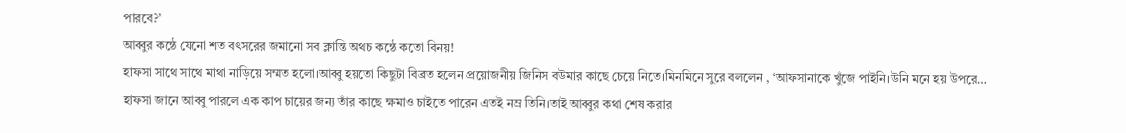পারবে?’
আব্বুর কন্ঠে যেনো শত বৎসরের জমানো সব ক্লান্তি অথচ কন্ঠে কতো বিনয়!
হাফসা সাথে সাথে মাথা নাড়িয়ে সম্মত হলো।আব্বু হয়তো কিছুটা বিব্রত হলেন প্রয়োজনীয় জিনিস বউমার কাছে চেয়ে নিতে।মিনমিনে সুরে বললেন , ‘আফসানাকে খুঁজে পাইনি।উনি মনে হয় উপরে…
হাফসা জানে আব্বু পারলে এক কাপ চায়ের জন্য তাঁর কাছে ক্ষমাও চাইতে পারেন এতই নম্র তিনি।তাই আব্বুর কথা শেষ করার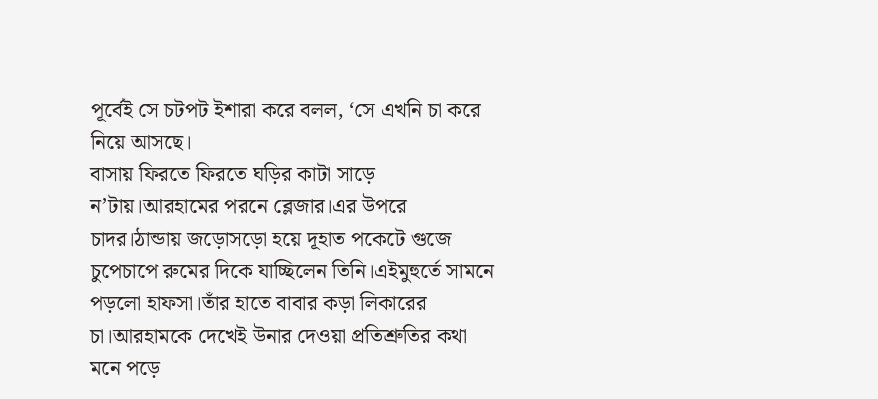পূর্বেই সে চটপট ইশারা করে বলল, ‘সে এখনি চা করে নিয়ে আসছে।
বাসায় ফিরতে ফিরতে ঘড়ির কাটা সাড়ে ন’টায়।আরহামের পরনে ব্লেজার।এর উপরে চাদর।ঠান্ডায় জড়োসড়ো হয়ে দূহাত পকেটে গুজে চুপেচাপে রুমের দিকে যাচ্ছিলেন তিনি।এইমুহুর্তে সামনে পড়লো হাফসা।তাঁর হাতে বাবার কড়া লিকারের চা।আরহামকে দেখেই উনার দেওয়া প্রতিশ্রুতির কথা মনে পড়ে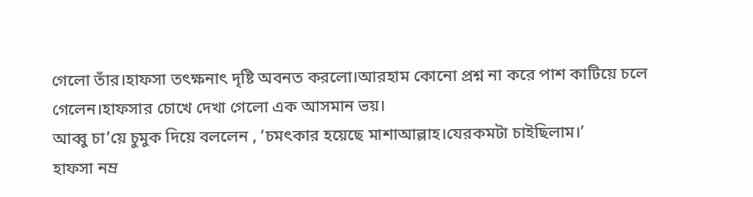গেলো তাঁর।হাফসা তৎক্ষনাৎ দৃষ্টি অবনত করলো।আরহাম কোনো প্রশ্ন না করে পাশ কাটিয়ে চলে গেলেন।হাফসার চোখে দেখা গেলো এক আসমান ভয়।
আব্বু চা’য়ে চুমুক দিয়ে বললেন , ‘চমৎকার হয়েছে মাশাআল্লাহ।যেরকমটা চাইছিলাম।’
হাফসা নম্র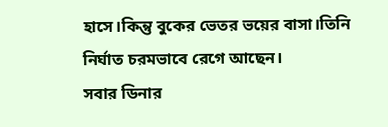হাসে।কিন্তু বুকের ভেতর ভয়ের বাসা।তিনি নির্ঘাত চরমভাবে রেগে আছেন।
সবার ডিনার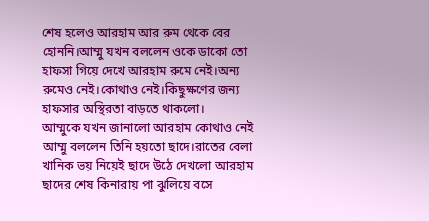শেষ হলেও আরহাম আর রুম থেকে বের হোননি।আম্মু যখন বললেন ওকে ডাকো তো হাফসা গিয়ে দেখে আরহাম রুমে নেই।অন্য রুমেও নেই।কোথাও নেই।কিছুক্ষণের জন্য হাফসার অস্থিরতা বাড়তে থাকলো।
আম্মুকে যখন জানালো আরহাম কোথাও নেই আম্মু বললেন তিনি হয়তো ছাদে।রাতের বেলা খানিক ভয় নিয়েই ছাদে উঠে দেখলো আরহাম ছাদের শেষ কিনারায় পা ঝুলিয়ে বসে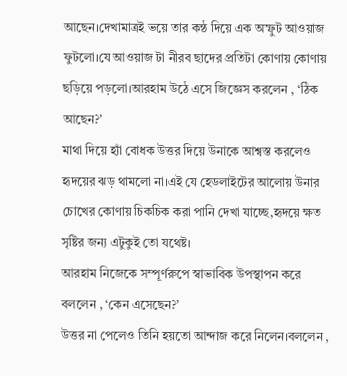আছেন।দেখামাত্রই ভয়ে তার কন্ঠ দিয়ে এক অস্ফুট আওয়াজ ফুটলো।যে আওয়াজ টা নীরব ছাদের প্রতিটা কোণায় কোণায় ছড়িয়ে পড়লো।আরহাম উঠে এসে জিজ্ঞেস করলেন , ‘ঠিক আছেন?’
মাথা দিয়ে হ্যাঁ বোধক উত্তর দিয়ে উনাকে আশ্বস্ত করলেও হৃদয়ের ঝড় থামলো না।এই যে হেডলাইটের আলোয় উনার চোখের কোণায় চিকচিক করা পানি দেখা যাচ্ছে,হৃদয়ে ক্ষত সৃষ্টির জন্য এটুকুই তো যথেষ্ট।
আরহাম নিজেকে সম্পূর্ণরুপে স্বাভাবিক উপস্থাপন করে বললেন , ‘কেন এসেছেন?’
উত্তর না পেলেও তিনি হয়তো আন্দাজ করে নিলেন।বললেন ,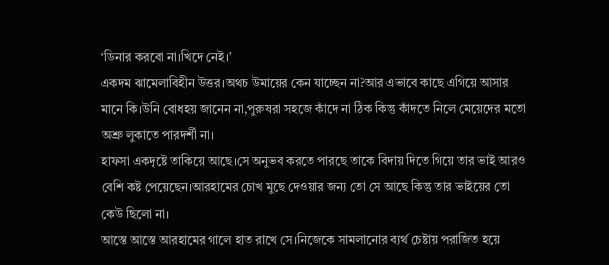‘ডিনার করবো না।খিদে নেই।’
একদম ঝামেলাবিহীন উত্তর।অথচ উমায়ের কেন যাচ্ছেন না?আর এভাবে কাছে এগিয়ে আসার মানে কি।উনি বোধহয় জানেন না,পুরুষরা সহজে কাঁদে না ঠিক কিন্তু কাঁদতে নিলে মেয়েদের মতো অশ্রু লুকাতে পারদর্শী না।
হাফসা একদৃষ্টে তাকিয়ে আছে।সে অনুভব করতে পারছে তাকে বিদায় দিতে গিয়ে তার ভাই আরও বেশি কষ্ট পেয়েছেন।আরহামের চোখ মুছে দেওয়ার জন্য তো সে আছে কিন্তু তার ভাইয়ের তো কেউ ছিলো না।
আস্তে আস্তে আরহামের গালে হাত রাখে সে।নিজেকে সামলানোর ব্যর্থ চেষ্টায় পরাজিত হয়ে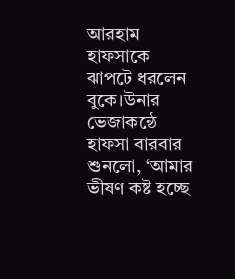আরহাম হাফসাকে ঝাপটে ধরলেন বুকে।উনার ভেজাকন্ঠে হাফসা বারবার শুনলো, ‘আমার ভীষণ কষ্ট হচ্ছে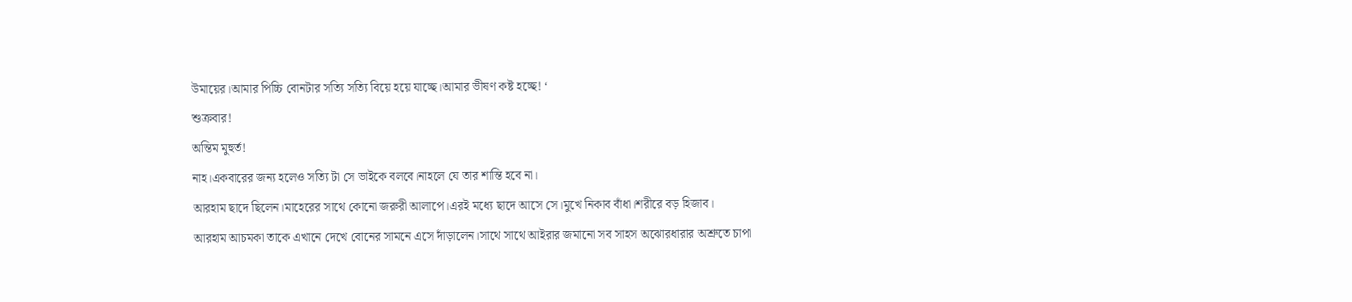উমায়ের।আমার পিচ্চি বোনটার সত্যি সত্যি বিয়ে হয়ে যাচ্ছে।আমার ভীষণ কষ্ট হচ্ছে! ‘
শুক্রবার!
অন্তিম মুহুর্ত!
নাহ।একবারের জন্য হলেও সত্যি টা সে ভাইকে বলবে।নাহলে যে তার শান্তি হবে না।
আরহাম ছাদে ছিলেন।মাহেরের সাথে কোনো জরুরী আলাপে।এরই মধ্যে ছাদে আসে সে।মুখে নিকাব বাঁধা।শরীরে বড় হিজাব।
আরহাম আচমকা তাকে এখানে দেখে বোনের সামনে এসে দাঁড়ালেন।সাথে সাথে আইরার জমানো সব সাহস অঝোরধারার অশ্রুতে চাপা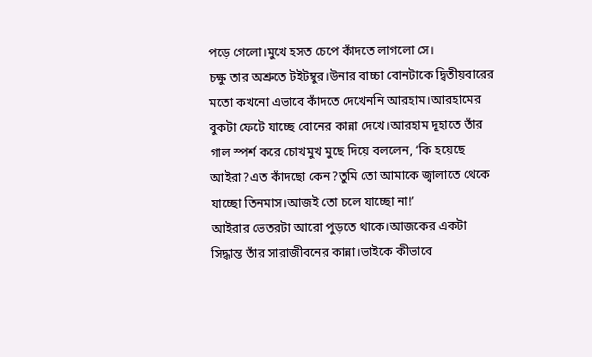পড়ে গেলো।মুখে হসত চেপে কাঁদতে লাগলো সে।
চক্ষু তার অশ্রুতে টইটম্বুর।উনার বাচ্চা বোনটাকে দ্বিতীয়বারের মতো কখনো এভাবে কাঁদতে দেখেননি আরহাম।আরহামের বুকটা ফেটে যাচ্ছে বোনের কান্না দেখে।আরহাম দূহাতে তাঁর গাল স্পর্শ করে চোখমুখ মুছে দিয়ে বললেন, ‘কি হয়েছে আইরা?এত কাঁদছো কেন?তুমি তো আমাকে জ্বালাতে থেকে যাচ্ছো তিনমাস।আজই তো চলে যাচ্ছো না!’
আইরার ভেতরটা আরো পুড়তে থাকে।আজকের একটা সিদ্ধান্ত তাঁর সারাজীবনের কান্না।ভাইকে কীভাবে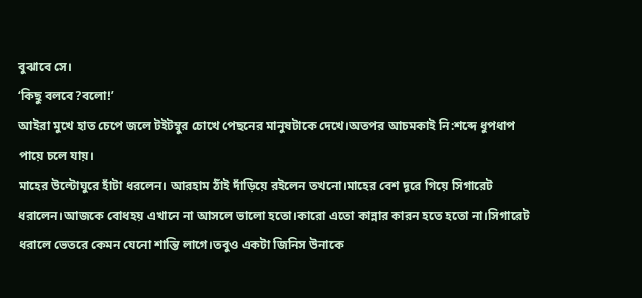বুঝাবে সে।
‘কিছু বলবে?বলো!’
আইরা মুখে হাত চেপে জলে টইটম্বুর চোখে পেছনের মানুষটাকে দেখে।অতপর আচমকাই নি:শব্দে ধুপধাপ পায়ে চলে যায়।
মাহের উল্টোঘুরে হাঁটা ধরলেন। আরহাম ঠাঁই দাঁড়িয়ে রইলেন তখনো।মাহের বেশ দূরে গিয়ে সিগারেট ধরালেন।আজকে বোধহয় এখানে না আসলে ভালো হতো।কারো এতো কান্নার কারন হতে হতো না।সিগারেট ধরালে ভেতরে কেমন যেনো শান্তি লাগে।তবুও একটা জিনিস উনাকে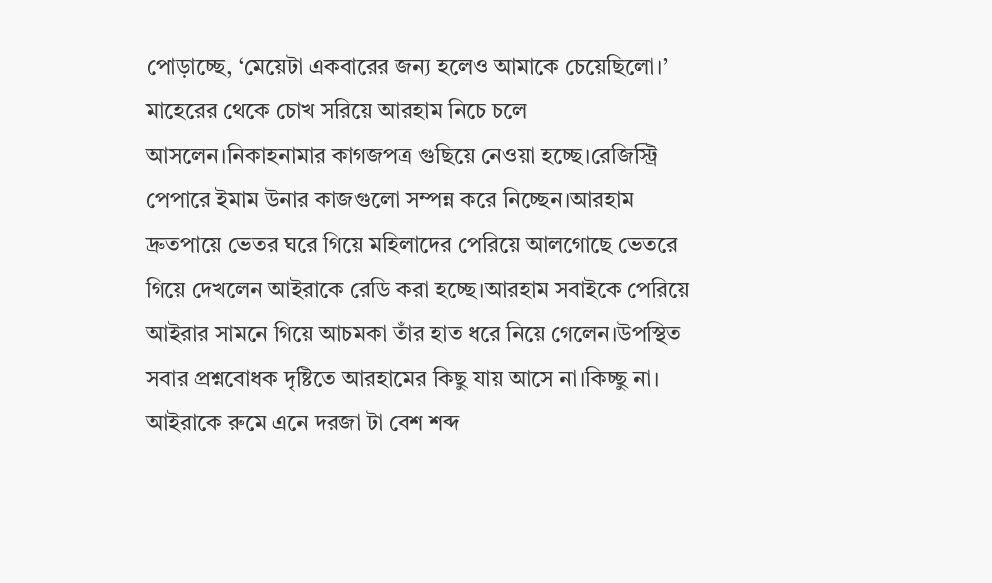পোড়াচ্ছে, ‘মেয়েটা একবারের জন্য হলেও আমাকে চেয়েছিলো।’
মাহেরের থেকে চোখ সরিয়ে আরহাম নিচে চলে আসলেন।নিকাহনামার কাগজপত্র গুছিয়ে নেওয়া হচ্ছে।রেজিস্ট্রি পেপারে ইমাম উনার কাজগুলো সম্পন্ন করে নিচ্ছেন।আরহাম দ্রুতপায়ে ভেতর ঘরে গিয়ে মহিলাদের পেরিয়ে আলগোছে ভেতরে গিয়ে দেখলেন আইরাকে রেডি করা হচ্ছে।আরহাম সবাইকে পেরিয়ে আইরার সামনে গিয়ে আচমকা তাঁর হাত ধরে নিয়ে গেলেন।উপস্থিত সবার প্রশ্নবোধক দৃষ্টিতে আরহামের কিছু যায় আসে না।কিচ্ছু না।
আইরাকে রুমে এনে দরজা টা বেশ শব্দ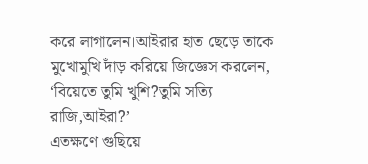করে লাগালেন।আইরার হাত ছেড়ে তাকে মুখোমুখি দাঁড় করিয়ে জিজ্ঞেস করলেন, ‘বিয়েতে তুমি খুশি?তুমি সত্যি রাজি,আইরা?’
এতক্ষণে গুছিয়ে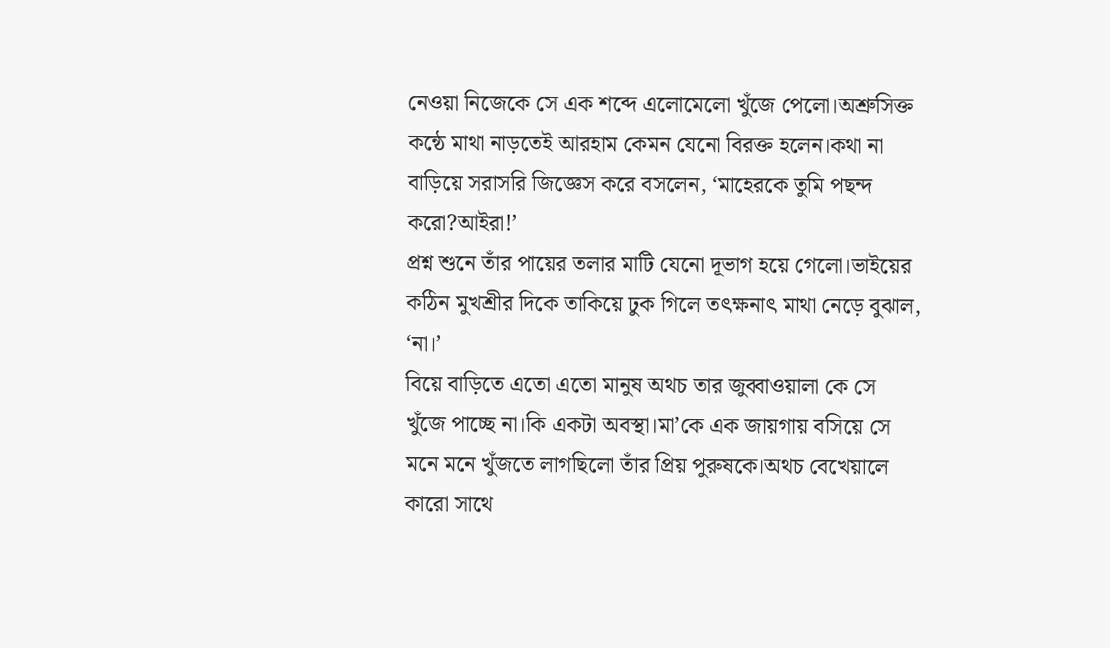নেওয়া নিজেকে সে এক শব্দে এলোমেলো খুঁজে পেলো।অশ্রুসিক্ত কন্ঠে মাথা নাড়তেই আরহাম কেমন যেনো বিরক্ত হলেন।কথা না বাড়িয়ে সরাসরি জিজ্ঞেস করে বসলেন, ‘মাহেরকে তুমি পছন্দ করো?আইরা!’
প্রশ্ন শুনে তাঁর পায়ের তলার মাটি যেনো দূভাগ হয়ে গেলো।ভাইয়ের কঠিন মুখশ্রীর দিকে তাকিয়ে ঢুক গিলে তৎক্ষনাৎ মাথা নেড়ে বুঝাল, ‘না।’
বিয়ে বাড়িতে এতো এতো মানুষ অথচ তার জুব্বাওয়ালা কে সে খুঁজে পাচ্ছে না।কি একটা অবস্থা।মা’কে এক জায়গায় বসিয়ে সে মনে মনে খুঁজতে লাগছিলো তাঁর প্রিয় পুরুষকে।অথচ বেখেয়ালে কারো সাথে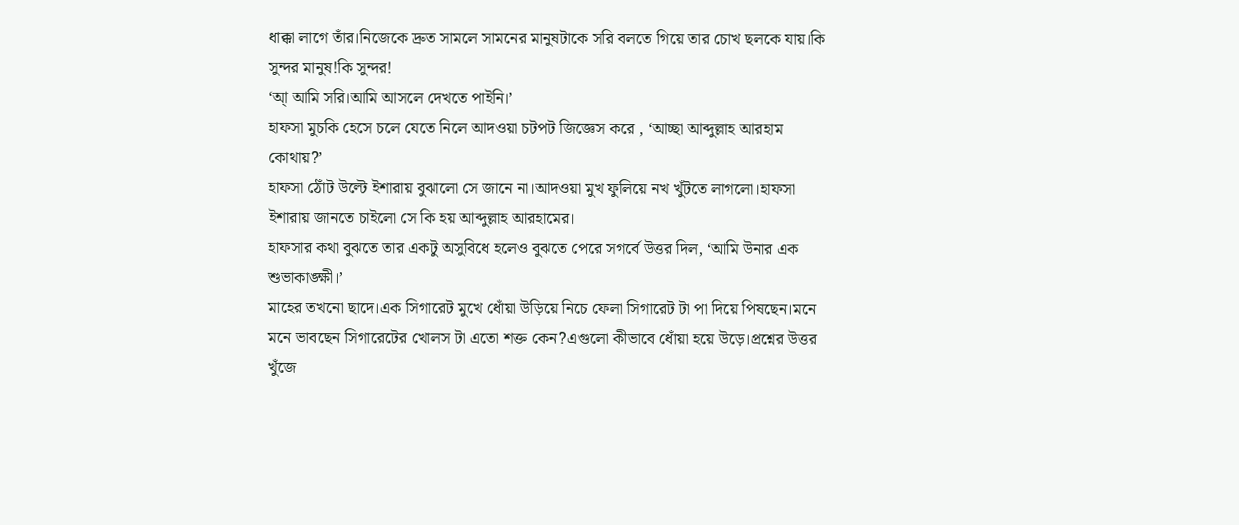ধাক্কা লাগে তাঁর।নিজেকে দ্রুত সামলে সামনের মানুষটাকে সরি বলতে গিয়ে তার চোখ ছলকে যায়।কি সুন্দর মানুষ!কি সুন্দর!
‘আ্ আমি সরি।আমি আসলে দেখতে পাইনি।’
হাফসা মুচকি হেসে চলে যেতে নিলে আদওয়া চটপট জিজ্ঞেস করে , ‘আচ্ছা আব্দুল্লাহ আরহাম কোথায়?’
হাফসা ঠোঁট উল্টে ইশারায় বুঝালো সে জানে না।আদওয়া মুখ ফুলিয়ে নখ খুঁটতে লাগলো।হাফসা ইশারায় জানতে চাইলো সে কি হয় আব্দুল্লাহ আরহামের।
হাফসার কথা বুঝতে তার একটু অসুবিধে হলেও বুঝতে পেরে সগর্বে উত্তর দিল, ‘আমি উনার এক শুভাকাঙ্ক্ষী।’
মাহের তখনো ছাদে।এক সিগারেট মুখে ধোঁয়া উড়িয়ে নিচে ফেলা সিগারেট টা পা দিয়ে পিষছেন।মনে মনে ভাবছেন সিগারেটের খোলস টা এতো শক্ত কেন?এগুলো কীভাবে ধোঁয়া হয়ে উড়ে।প্রশ্নের উত্তর খুঁজে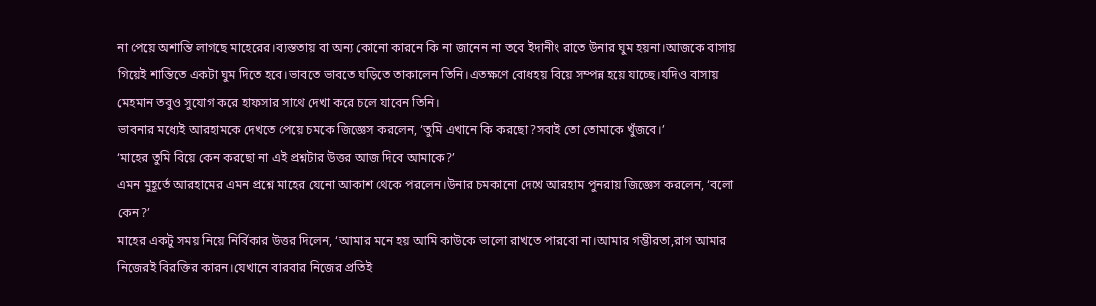না পেয়ে অশান্তি লাগছে মাহেরের।ব্যস্ততায় বা অন্য কোনো কারনে কি না জানেন না তবে ইদানীং রাতে উনার ঘুম হয়না।আজকে বাসায় গিয়েই শান্তিতে একটা ঘুম দিতে হবে।ভাবতে ভাবতে ঘড়িতে তাকালেন তিনি।এতক্ষণে বোধহয় বিয়ে সম্পন্ন হয়ে যাচ্ছে।যদিও বাসায় মেহমান তবুও সুযোগ করে হাফসার সাথে দেখা করে চলে যাবেন তিনি।
ভাবনার মধ্যেই আরহামকে দেখতে পেয়ে চমকে জিজ্ঞেস করলেন, ‘তুমি এখানে কি করছো?সবাই তো তোমাকে খুঁজবে।’
‘মাহের তুমি বিয়ে কেন করছো না এই প্রশ্নটার উত্তর আজ দিবে আমাকে?’
এমন মুহূর্তে আরহামের এমন প্রশ্নে মাহের যেনো আকাশ থেকে পরলেন।উনার চমকানো দেখে আরহাম পুনরায় জিজ্ঞেস করলেন, ‘বলো কেন?’
মাহের একটু সময় নিয়ে নির্বিকার উত্তর দিলেন, ‘আমার মনে হয় আমি কাউকে ভালো রাখতে পারবো না।আমার গম্ভীরতা,রাগ আমার নিজেরই বিরক্তির কারন।যেখানে বারবার নিজের প্রতিই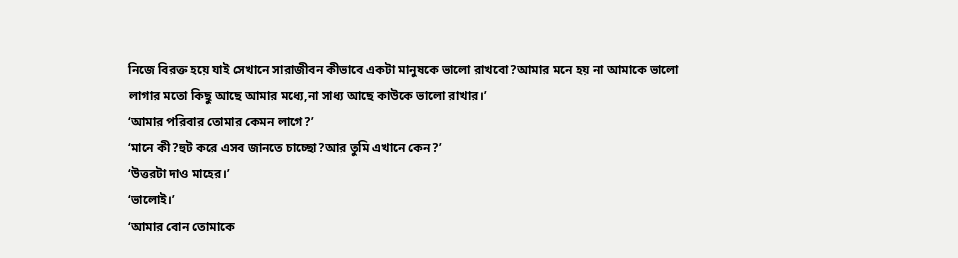নিজে বিরক্ত হয়ে যাই সেখানে সারাজীবন কীভাবে একটা মানুষকে ভালো রাখবো?আমার মনে হয় না আমাকে ভালো লাগার মতো কিছু আছে আমার মধ্যে,না সাধ্য আছে কাউকে ভালো রাখার।’
‘আমার পরিবার তোমার কেমন লাগে?’
‘মানে কী?হুট করে এসব জানতে চাচ্ছো?আর তুমি এখানে কেন?’
‘উত্তরটা দাও মাহের।’
‘ভালোই।’
‘আমার বোন তোমাকে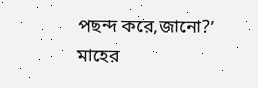পছন্দ করে,জানো?’
মাহের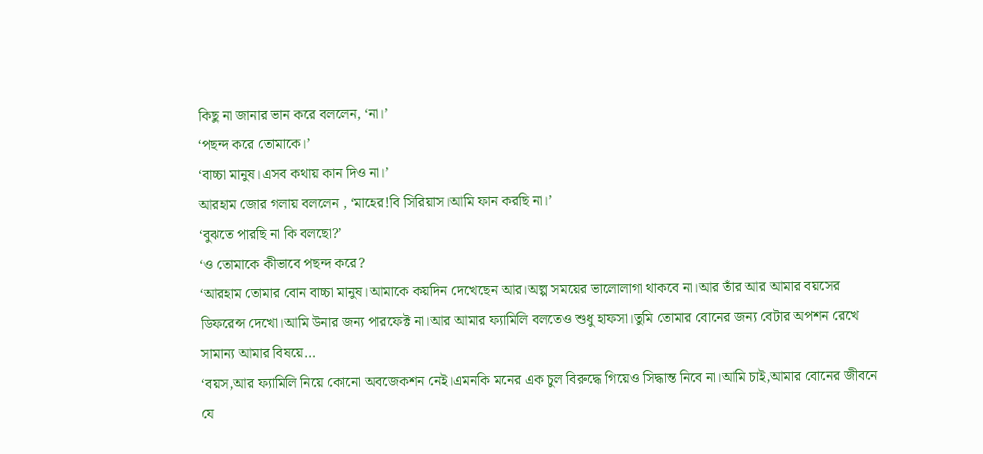কিছু না জানার ভান করে বললেন, ‘না।’
‘পছন্দ করে তোমাকে।’
‘বাচ্চা মানুষ।এসব কথায় কান দিও না।’
আরহাম জোর গলায় বললেন , ‘মাহের!বি সিরিয়াস।আমি ফান করছি না।’
‘বুঝতে পারছি না কি বলছো?’
‘ও তোমাকে কীভাবে পছন্দ করে?
‘আরহাম তোমার বোন বাচ্চা মানুষ।আমাকে কয়দিন দেখেছেন আর।অল্প সময়ের ভালোলাগা থাকবে না।আর তাঁর আর আমার বয়সের ডিফরেন্স দেখো।আমি উনার জন্য পারফেক্ট না।আর আমার ফ্যামিলি বলতেও শুধু হাফসা।তুমি তোমার বোনের জন্য বেটার অপশন রেখে সামান্য আমার বিষয়ে…
‘বয়স,আর ফ্যামিলি নিয়ে কোনো অবজেকশন নেই।এমনকি মনের এক চুল বিরুদ্ধে গিয়েও সিদ্ধান্ত নিবে না।আমি চাই,আমার বোনের জীবনে যে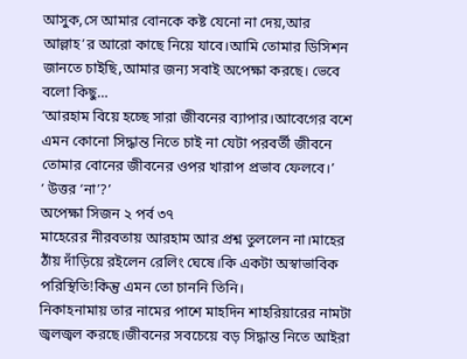আসুক,সে আমার বোনকে কষ্ট যেনো না দেয়,আর আল্লাহ’র আরো কাছে নিয়ে যাবে।আমি তোমার ডিসিশন জানতে চাইছি,আমার জন্য সবাই অপেক্ষা করছে। ভেবে বলো কিছু…
‘আরহাম বিয়ে হচ্ছে সারা জীবনের ব্যাপার।আবেগের বশে এমন কোনো সিদ্ধান্ত নিতে চাই না যেটা পরবর্তী জীবনে তোমার বোনের জীবনের ওপর খারাপ প্রভাব ফেলবে।’
‘ উত্তর ‘না’?’
অপেক্ষা সিজন ২ পর্ব ৩৭
মাহেরের নীরবতায় আরহাম আর প্রশ্ন তুললেন না।মাহের ঠাঁয় দাঁড়িয়ে রইলেন রেলিং ঘেষে।কি একটা অস্বাভাবিক পরিস্থিতি!কিন্তু এমন তো চাননি তিনি।
নিকাহনামায় তার নামের পাশে মাহদিন শাহরিয়ারের নামটা জ্বলজ্বল করছে।জীবনের সবচেয়ে বড় সিদ্ধান্ত নিতে আইরা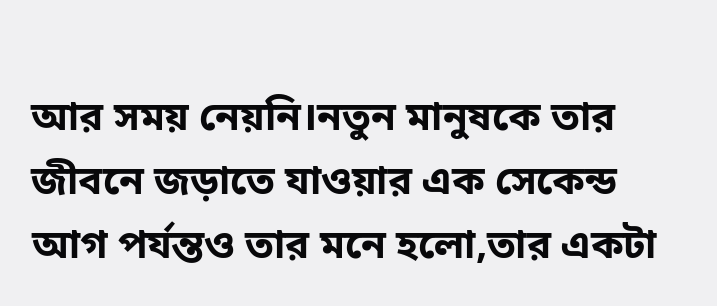আর সময় নেয়নি।নতুন মানুষকে তার জীবনে জড়াতে যাওয়ার এক সেকেন্ড আগ পর্যন্তও তার মনে হলো,তার একটা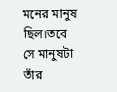মনের মানুষ ছিল।তবে সে মানুষটা তাঁর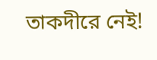তাকদীরে নেই!